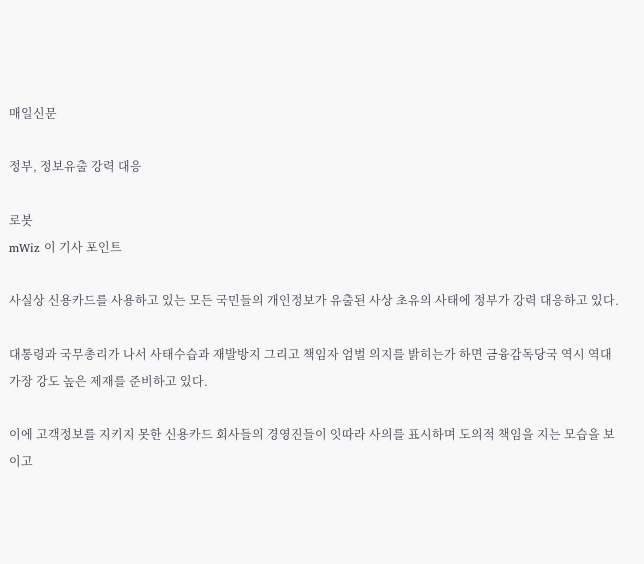매일신문

정부, 정보유출 강력 대응

로봇
mWiz 이 기사 포인트

사실상 신용카드를 사용하고 있는 모든 국민들의 개인정보가 유출된 사상 초유의 사태에 정부가 강력 대응하고 있다.

대통령과 국무총리가 나서 사태수습과 재발방지 그리고 책임자 엄벌 의지를 밝히는가 하면 금융감독당국 역시 역대 가장 강도 높은 제재를 준비하고 있다.

이에 고객정보를 지키지 못한 신용카드 회사들의 경영진들이 잇따라 사의를 표시하며 도의적 책임을 지는 모습을 보이고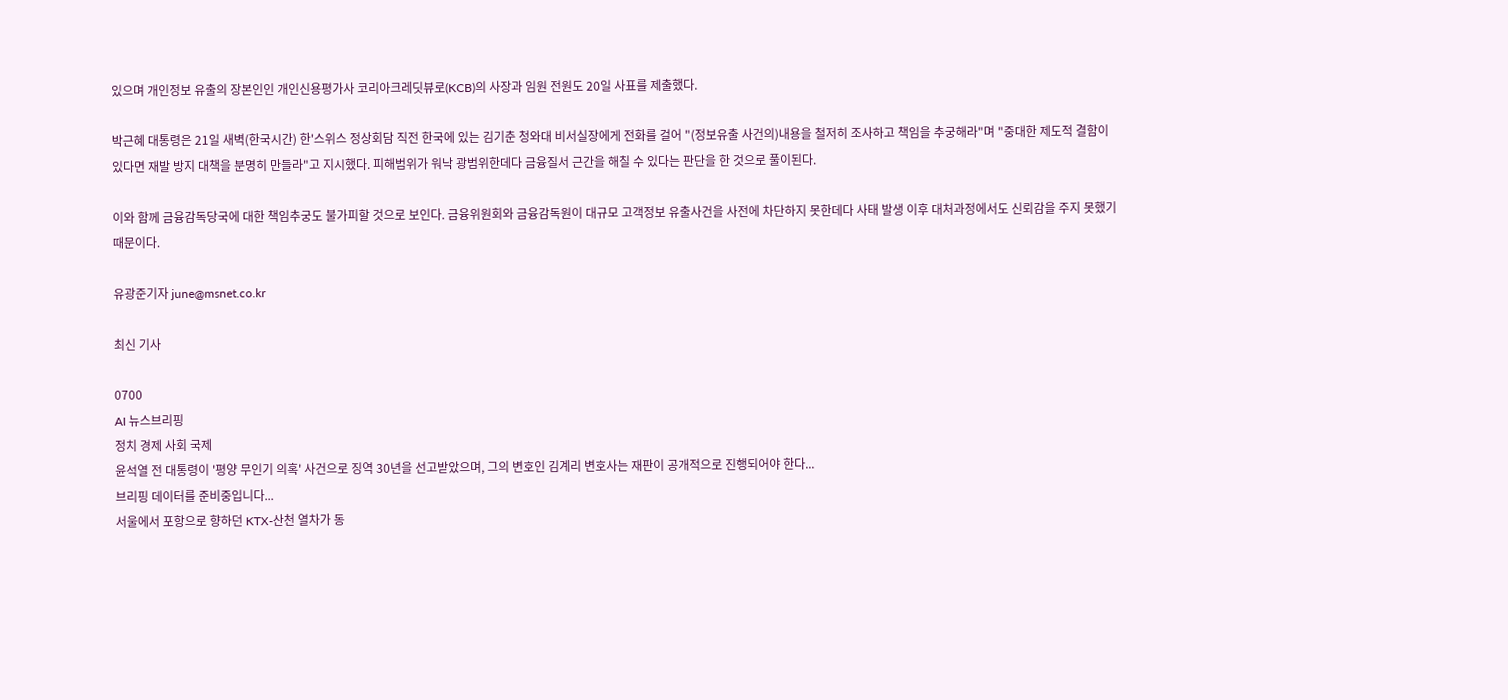있으며 개인정보 유출의 장본인인 개인신용평가사 코리아크레딧뷰로(KCB)의 사장과 임원 전원도 20일 사표를 제출했다.

박근혜 대통령은 21일 새벽(한국시간) 한'스위스 정상회담 직전 한국에 있는 김기춘 청와대 비서실장에게 전화를 걸어 "(정보유출 사건의)내용을 철저히 조사하고 책임을 추궁해라"며 "중대한 제도적 결함이 있다면 재발 방지 대책을 분명히 만들라"고 지시했다. 피해범위가 워낙 광범위한데다 금융질서 근간을 해칠 수 있다는 판단을 한 것으로 풀이된다.

이와 함께 금융감독당국에 대한 책임추궁도 불가피할 것으로 보인다. 금융위원회와 금융감독원이 대규모 고객정보 유출사건을 사전에 차단하지 못한데다 사태 발생 이후 대처과정에서도 신뢰감을 주지 못했기 때문이다.

유광준기자 june@msnet.co.kr

최신 기사

0700
AI 뉴스브리핑
정치 경제 사회 국제
윤석열 전 대통령이 '평양 무인기 의혹' 사건으로 징역 30년을 선고받았으며, 그의 변호인 김계리 변호사는 재판이 공개적으로 진행되어야 한다...
브리핑 데이터를 준비중입니다...
서울에서 포항으로 향하던 KTX-산천 열차가 동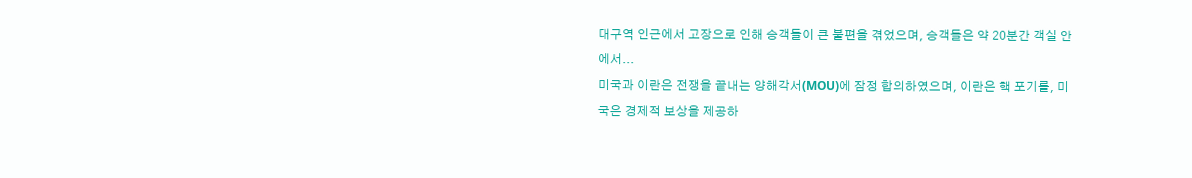대구역 인근에서 고장으로 인해 승객들이 큰 불편을 겪었으며, 승객들은 약 20분간 객실 안에서...
미국과 이란은 전쟁을 끝내는 양해각서(MOU)에 잠정 합의하였으며, 이란은 핵 포기를, 미국은 경제적 보상을 제공하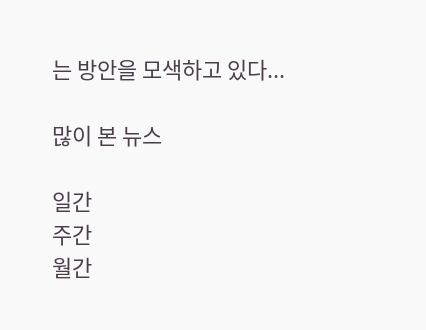는 방안을 모색하고 있다...

많이 본 뉴스

일간
주간
월간